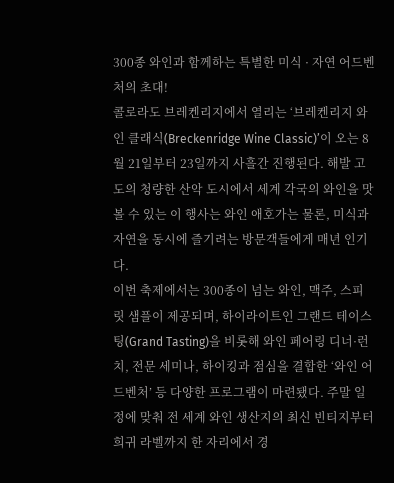300종 와인과 함께하는 특별한 미식 · 자연 어드벤처의 초대!
콜로라도 브레켄리지에서 열리는 ‘브레켄리지 와인 클래식(Breckenridge Wine Classic)’이 오는 8월 21일부터 23일까지 사흘간 진행된다. 해발 고도의 청량한 산악 도시에서 세계 각국의 와인을 맛볼 수 있는 이 행사는 와인 애호가는 물론, 미식과 자연을 동시에 즐기려는 방문객들에게 매년 인기다.
이번 축제에서는 300종이 넘는 와인, 맥주, 스피릿 샘플이 제공되며, 하이라이트인 그랜드 테이스팅(Grand Tasting)을 비롯해 와인 페어링 디너·런치, 전문 세미나, 하이킹과 점심을 결합한 ‘와인 어드벤처’ 등 다양한 프로그램이 마련됐다. 주말 일정에 맞춰 전 세계 와인 생산지의 최신 빈티지부터 희귀 라벨까지 한 자리에서 경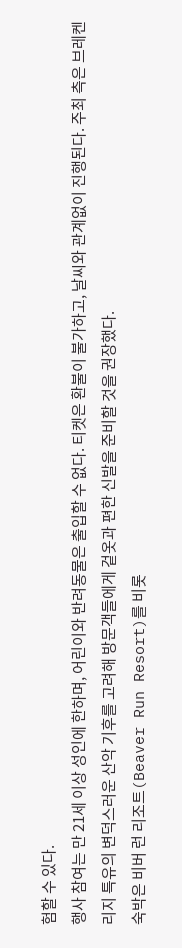험할 수 있다.
행사 참여는 만 21세 이상 성인에 한하며, 어린이와 반려동물은 출입할 수 없다. 티켓은 환불이 불가하고, 날씨와 관계없이 진행된다. 주최 측은 브레켄리지 특유의 변덕스러운 산악 기후를 고려해 방문객들에게 겉옷과 편한 신발을 준비할 것을 권장했다.
숙박은 비버 런 리조트(Beaver Run Resort)를 비롯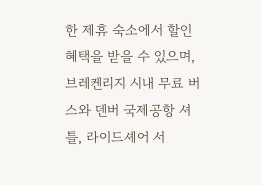한 제휴 숙소에서 할인 혜택을 받을 수 있으며, 브레켄리지 시내 무료 버스와 덴버 국제공항 셔틀, 라이드셰어 서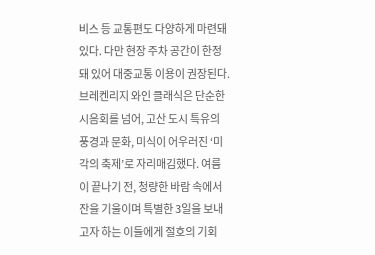비스 등 교통편도 다양하게 마련돼 있다. 다만 현장 주차 공간이 한정돼 있어 대중교통 이용이 권장된다.
브레켄리지 와인 클래식은 단순한 시음회를 넘어, 고산 도시 특유의 풍경과 문화, 미식이 어우러진 ‘미각의 축제’로 자리매김했다. 여름이 끝나기 전, 청량한 바람 속에서 잔을 기울이며 특별한 3일을 보내고자 하는 이들에게 절호의 기회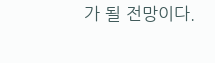가 될 전망이다.